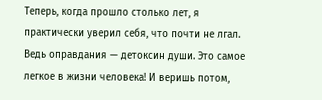Теперь, когда прошло столько лет, я практически уверил себя, что почти не лгал. Ведь оправдания — детоксин души. Это самое легкое в жизни человека! И веришь потом,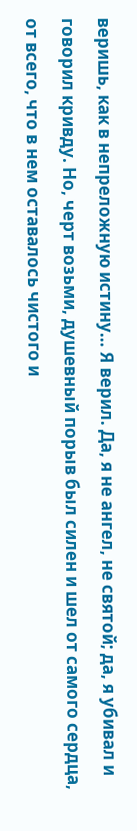веришь, как в непреложную истину… Я верил. Да, я не ангел, не святой; да, я убивал и говорил кривду. Но, черт возьми, душевный порыв был силен и шел от самого сердца, от всего, что в нем оставалось чистого и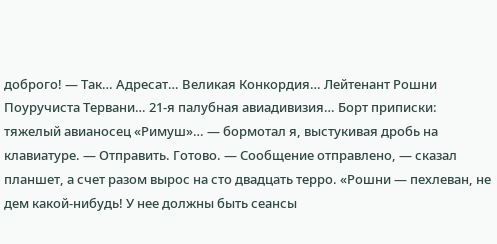доброго! — Так… Адресат… Великая Конкордия… Лейтенант Рошни Поуручиста Тервани… 21-я палубная авиадивизия… Борт приписки: тяжелый авианосец «Римуш»… — бормотал я, выстукивая дробь на клавиатуре. — Отправить. Готово. — Сообщение отправлено, — сказал планшет, а счет разом вырос на сто двадцать терро. «Рошни — пехлеван, не дем какой-нибудь! У нее должны быть сеансы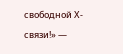свободной Х-связи!» —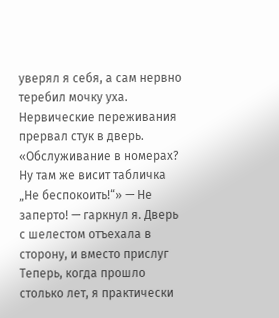уверял я себя, а сам нервно теребил мочку уха. Нервические переживания прервал стук в дверь. «Обслуживание в номерах? Ну там же висит табличка „Не беспокоить!“» — Не заперто! — гаркнул я. Дверь с шелестом отъехала в сторону, и вместо прислуг
Теперь, когда прошло столько лет, я практически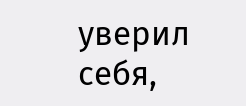уверил себя,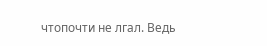чтопочти не лгал. Ведь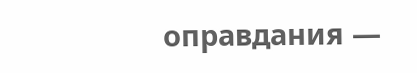оправдания —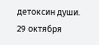детоксин души.
29 октября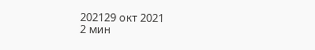202129 окт 2021
2 мин